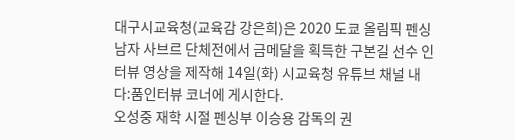대구시교육청(교육감 강은희)은 2020 도쿄 올림픽 펜싱 남자 사브르 단체전에서 금메달을 획득한 구본길 선수 인터뷰 영상을 제작해 14일(화) 시교육청 유튜브 채널 내 다:품인터뷰 코너에 게시한다.
오성중 재학 시절 펜싱부 이승용 감독의 권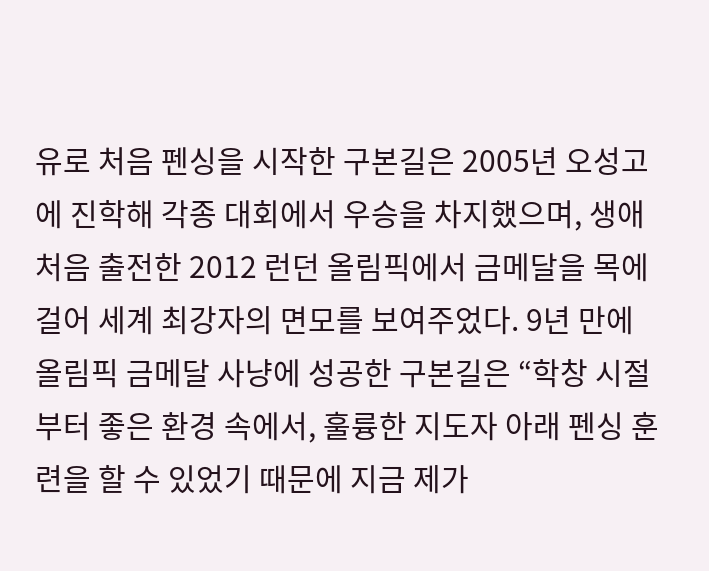유로 처음 펜싱을 시작한 구본길은 2005년 오성고에 진학해 각종 대회에서 우승을 차지했으며, 생애 처음 출전한 2012 런던 올림픽에서 금메달을 목에 걸어 세계 최강자의 면모를 보여주었다. 9년 만에 올림픽 금메달 사냥에 성공한 구본길은 “학창 시절부터 좋은 환경 속에서, 훌륭한 지도자 아래 펜싱 훈련을 할 수 있었기 때문에 지금 제가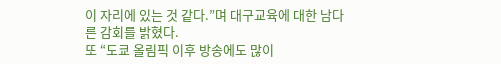이 자리에 있는 것 같다.”며 대구교육에 대한 남다른 감회를 밝혔다.
또 “도쿄 올림픽 이후 방송에도 많이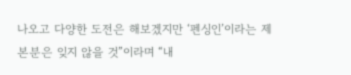나오고 다양한 도전은 해보겠지만 ‘펜싱인’이라는 제 본분은 잊지 않을 것”이라며 “내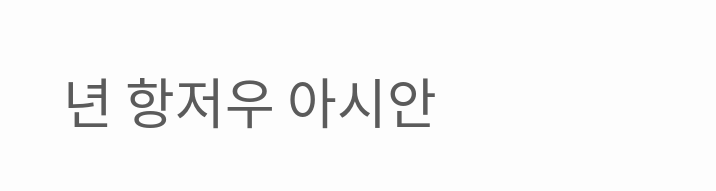년 항저우 아시안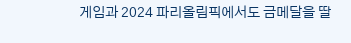게임과 2024 파리올림픽에서도 금메달을 딸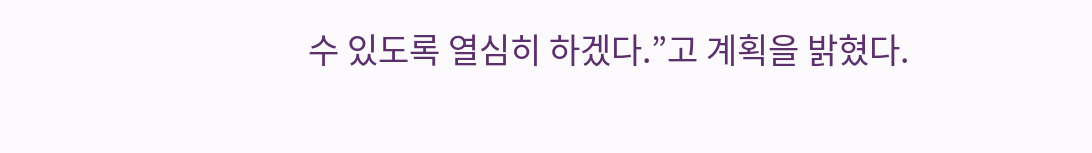수 있도록 열심히 하겠다.”고 계획을 밝혔다.